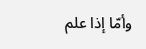وأمّا إذا علم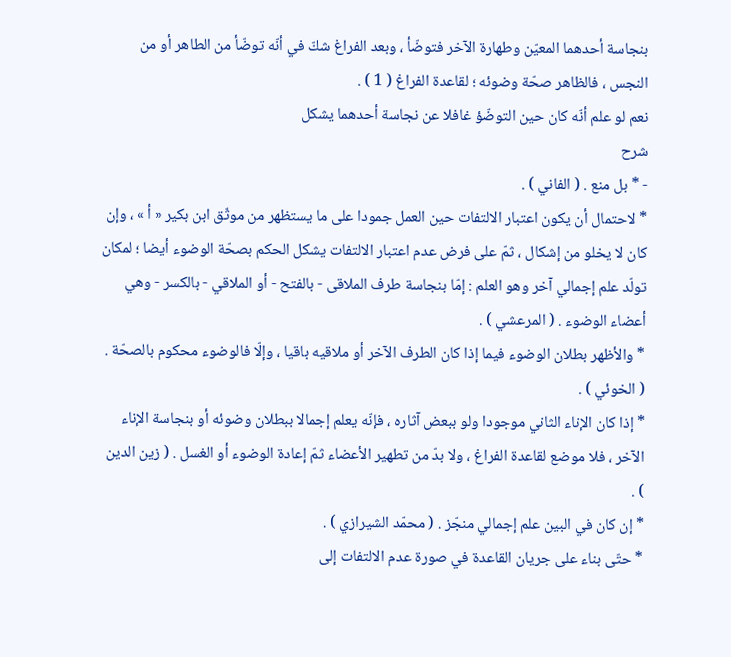بنجاسة أحدهما المعيّن وطهارة الآخر فتوضّأ ، وبعد الفراغ شكّ في أنّه توضّأ من الطاهر أو من النجس ، فالظاهر صحّة وضوئه ؛ لقاعدة الفراغ ( 1 ) .
نعم لو علم أنّه كان حين التوضّؤ غافلا عن نجاسة أحدهما يشكل
شرح
- * بل منع . ( الفاني ) .
* لاحتمال أن يكون اعتبار الالتفات حين العمل جمودا على ما يستظهر من موثّق ابن بكير « أ » ، وإن كان لا يخلو من إشكال ، ثمّ على فرض عدم اعتبار الالتفات يشكل الحكم بصحّة الوضوء أيضا ؛ لمكان تولّد علم إجمالي آخر وهو العلم : إمّا بنجاسة طرف الملاقى - بالفتح - أو الملاقي - بالكسر - وهي أعضاء الوضوء . ( المرعشي ) .
* والأظهر بطلان الوضوء فيما إذا كان الطرف الآخر أو ملاقيه باقيا ، وإلّا فالوضوء محكوم بالصحّة . ( الخوئي ) .
* إذا كان الإناء الثاني موجودا ولو ببعض آثاره ، فإنّه يعلم إجمالا ببطلان وضوئه أو بنجاسة الإناء الآخر ، فلا موضع لقاعدة الفراغ ، ولا بدّ من تطهير الأعضاء ثمّ إعادة الوضوء أو الغسل . ( زين الدين ) .
* إن كان في البين علم إجمالي منجّز . ( محمّد الشيرازي ) .
* حتّى بناء على جريان القاعدة في صورة عدم الالتفات إلى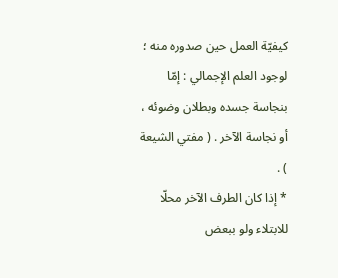كيفيّة العمل حين صدوره منه ؛ لوجود العلم الإجمالي : إمّا بنجاسة جسده وبطلان وضوئه ، أو نجاسة الآخر . ( مفتي الشيعة ) .
* إذا كان الطرف الآخر محلّا للابتلاء ولو ببعض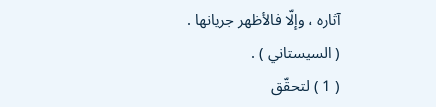آثاره ، وإلّا فالأظهر جريانها .
( السيستاني ) .
( 1 ) لتحقّق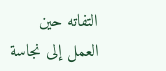التفاته حين العمل إلى نجاسة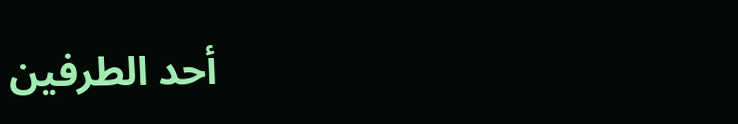أحد الطرفين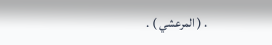. ( المرعشي ) .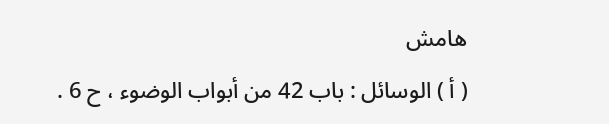هامش
( أ ) الوسائل : باب 42 من أبواب الوضوء ، ح 6 .